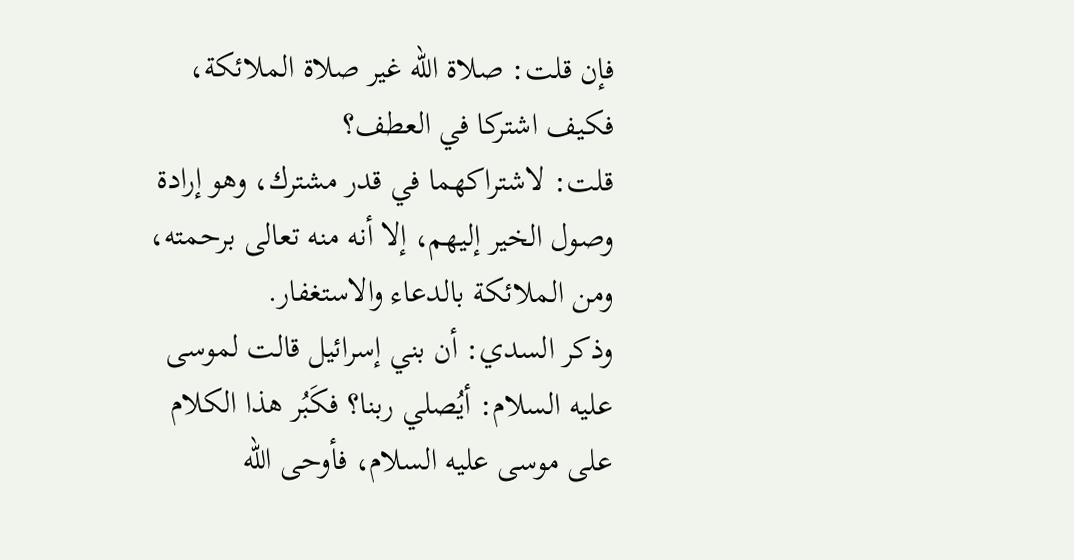فإن قلت: صلاة الله غير صلاة الملائكة، فكيف اشتركا في العطف؟
قلت: لاشتراكهما في قدر مشترك، وهو إرادة وصول الخير إليهم، إلا أنه منه تعالى برحمته، ومن الملائكة بالدعاء والاستغفار.
وذكر السدي: أن بني إسرائيل قالت لموسى عليه السلام: أيُصلي ربنا؟ فكَبُر هذا الكلام على موسى عليه السلام، فأوحى الله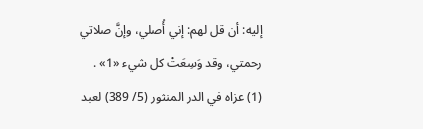إليه: أن قل لهم: إني أُصلي، وإنَّ صلاتي رحمتي، وقد وَسِعَتْ كل شيء «1» .
(1) عزاه في الدر المنثور (5/ 389) لعبد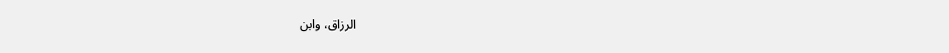الرزاق، وابن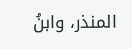المنذر، وابنُ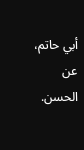أبي حاتم، عن الحسن.